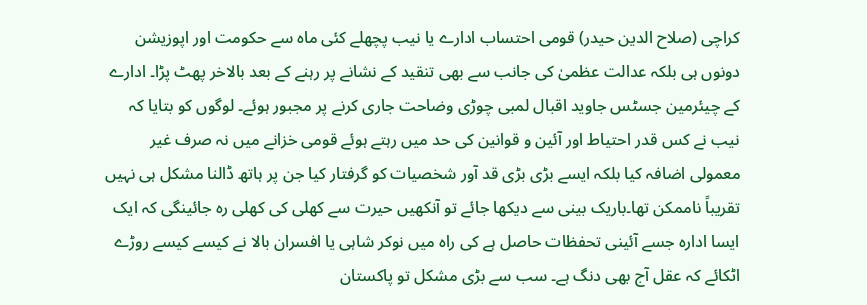کراچی (صلاح الدین حیدر) قومی احتساب ادارے یا نیب پچھلے کئی ماہ سے حکومت اور اپوزیشن دونوں ہی بلکہ عدالت عظمیٰ کی جانب سے بھی تنقید کے نشانے پر رہنے کے بعد بالاخر پھٹ پڑا۔ ادارے کے چیئرمین جسٹس جاوید اقبال لمبی چوڑی وضاحت جاری کرنے پر مجبور ہوئے۔ لوگوں کو بتایا کہ نیب نے کس قدر احتیاط اور آئین و قوانین کی حد میں رہتے ہوئے قومی خزانے میں نہ صرف غیر معمولی اضافہ کیا بلکہ ایسے بڑی بڑی قد آور شخصیات کو گرفتار کیا جن پر ہاتھ ڈالنا مشکل ہی نہیں تقریباً ناممکن تھا۔باریک بینی سے دیکھا جائے تو آنکھیں حیرت سے کھلی کی کھلی رہ جائینگی کہ ایک ایسا ادارہ جسے آئینی تحفظات حاصل ہے کی راہ میں نوکر شاہی یا افسران بالا نے کیسے کیسے روڑے اٹکائے کہ عقل آج بھی دنگ ہے۔ سب سے بڑی مشکل تو پاکستان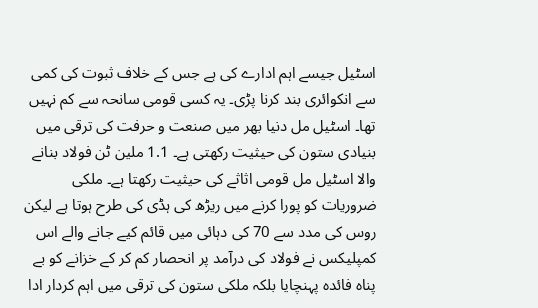اسٹیل جیسے اہم ادارے کی ہے جس کے خلاف ثبوت کی کمی سے انکوائری بند کرنا پڑی۔ یہ کسی قومی سانحہ سے کم نہیں تھا۔ اسٹیل مل دنیا بھر میں صنعت و حرفت کی ترقی میں بنیادی ستون کی حیثیت رکھتی ہے۔ 1.1 ملین ٹن فولاد بنانے والا اسٹیل مل قومی اثاثے کی حیثیت رکھتا ہے۔ ملکی ضروریات کو پورا کرنے میں ریڑھ کی ہڈی کی طرح ہوتا ہے لیکن روس کی مدد سے 70 کی دہائی میں قائم کیے جانے والے اس کمپلیکس نے فولاد کی درآمد پر انحصار کم کر کے خزانے کو بے پناہ فائدہ پہنچایا بلکہ ملکی ستون کی ترقی میں اہم کردار ادا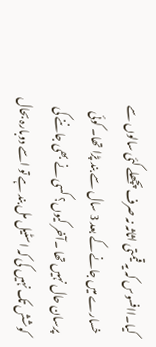کیا۔اافسوس کہ یہ قیمتی اثاثہ نہ صرف پچھلے کئی سالوں سے خسارے میں جانے کے بعد 3 سال سے بند پڑا تھا۔ کوئی پرسان حال نہیں تھا ۔آخر کیوں؟ کسی نے بھی جاننے کی کوشش تک نہیں کی کہ اسٹیل مل بند ہے تو اسے دوبارہ بحال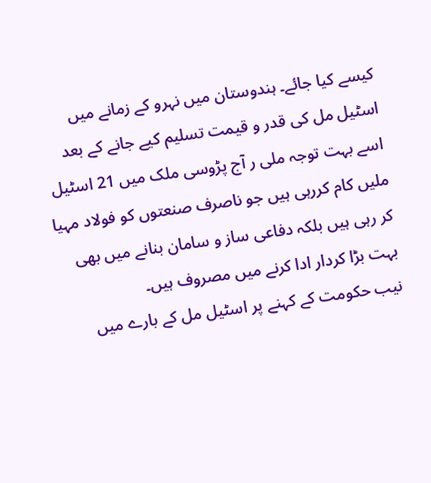کیسے کیا جائے۔ ہندوستان میں نہرو کے زمانے میں اسٹیل مل کی قدر و قیمت تسلیم کیے جانے کے بعد اسے بہت توجہ ملی ر آج پڑوسی ملک میں 21 اسٹیل ملیں کام کررہی ہیں جو ناصرف صنعتوں کو فولاد مہیا کر رہی ہیں بلکہ دفاعی ساز و سامان بنانے میں بھی بہت بڑا کردار ادا کرنے میں مصروف ہیں۔
نیب حکومت کے کہنے پر اسٹیل مل کے بارے میں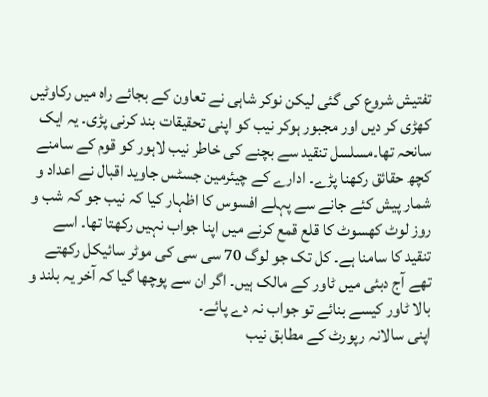تفتیش شروع کی گئی لیکن نوکر شاہی نے تعاون کے بجائے راہ میں رکاوٹیں کھڑی کر دیں اور مجبور ہوکر نیب کو اپنی تحقیقات بند کرنی پڑی۔ یہ ایک سانحہ تھا۔مسلسل تنقید سے بچنے کی خاطر نیب لاہور کو قوم کے سامنے کچھ حقائق رکھنا پڑے۔ ادارے کے چیئرمین جسٹس جاوید اقبال نے اعداد و شمار پیش کئے جانے سے پہلے افسوس کا اظہار کیا کہ نیب جو کہ شب و روز لوٹ کھسوٹ کا قلع قمع کرنے میں اپنا جواب نہیں رکھتا تھا۔ اسے تنقید کا سامنا ہے۔ کل تک جو لوگ 70 سی سی کی موٹر سائیکل رکھتے تھے آج دبئی میں ٹاور کے مالک ہیں۔ اگر ان سے پوچھا گیا کہ آخر یہ بلند و بالا ٹاور کیسے بنائے تو جواب نہ دے پائے۔
اپنی سالانہ رپورٹ کے مطابق نیب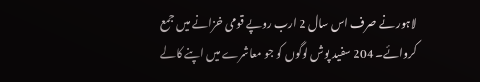لاہور نے صرف اس سال 2 ارب روپے قومی خزانے میں جمع کروائے۔ 204 سفید پوش لوگوں کو جو معاشرے میں اپنے کالے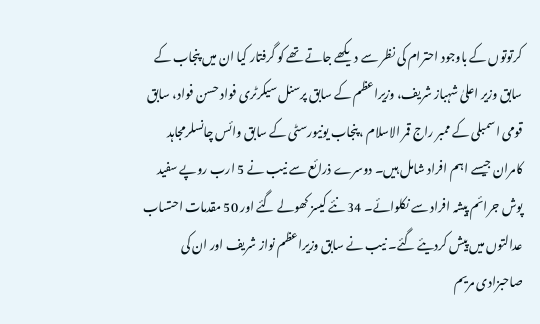کرتوتوں کے باوجود احترام کی نظر سے دیکھے جاتے تھے کو گرفتار کیا ان میں پنجاب کے سابق وزیر اعلیٰ شہباز شریف، وزیراعظم کے سابق پرسنل سیکرٹری فواد حسن فواد، سابق قومی اسمبلی کے ممبر راج قمر الاسلام ، پنجاب یونیورسٹی کے سابق وائس چانسلرمجاہد کامران جیسے اہم افراد شامل ہیں۔ دوسرے ذرائع سے نیب نے 5 ارب روپے سفید پوش جرائم پیشہ افراد سے نکلوائے۔ 34 نئے کیسز کھولے گئے اور 50 مقدمات احتساب عدالتوں میں پیش کردیئے گئے۔ نیب نے سابق وزیراعظم نواز شریف اور ان کی صاحبزادی مریم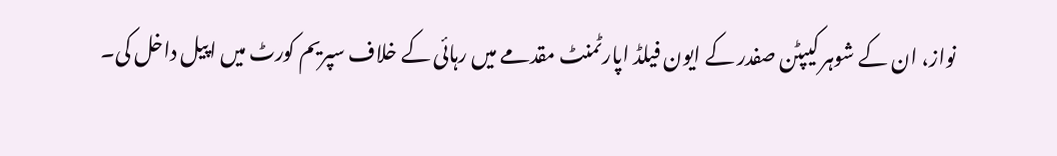نواز، ان کے شوہر کیپٹن صفدر کے ایون فیلڈ اپارٹمنٹ مقدمے میں رہائی کے خلاف سپریم کورٹ میں اپیل داخل کی۔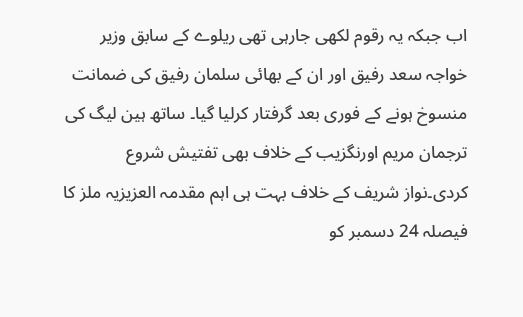اب جبکہ یہ رقوم لکھی جارہی تھی ریلوے کے سابق وزیر خواجہ سعد رفیق اور ان کے بھائی سلمان رفیق کی ضمانت منسوخ ہونے کے فوری بعد گرفتار کرلیا گیا۔ ساتھ ہین لیگ کی ترجمان مریم اورنگزیب کے خلاف بھی تفتیش شروع کردی۔نواز شریف کے خلاف بہت ہی اہم مقدمہ العزیزیہ ملز کا فیصلہ 24 دسمبر کو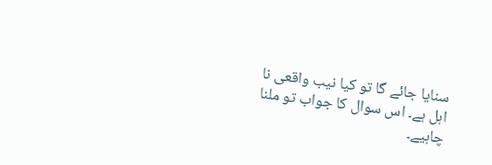سنایا جائے گا تو کیا نیب واقعی نا اہل ہے۔ اس سوال کا جواب تو ملنا چاہیے۔